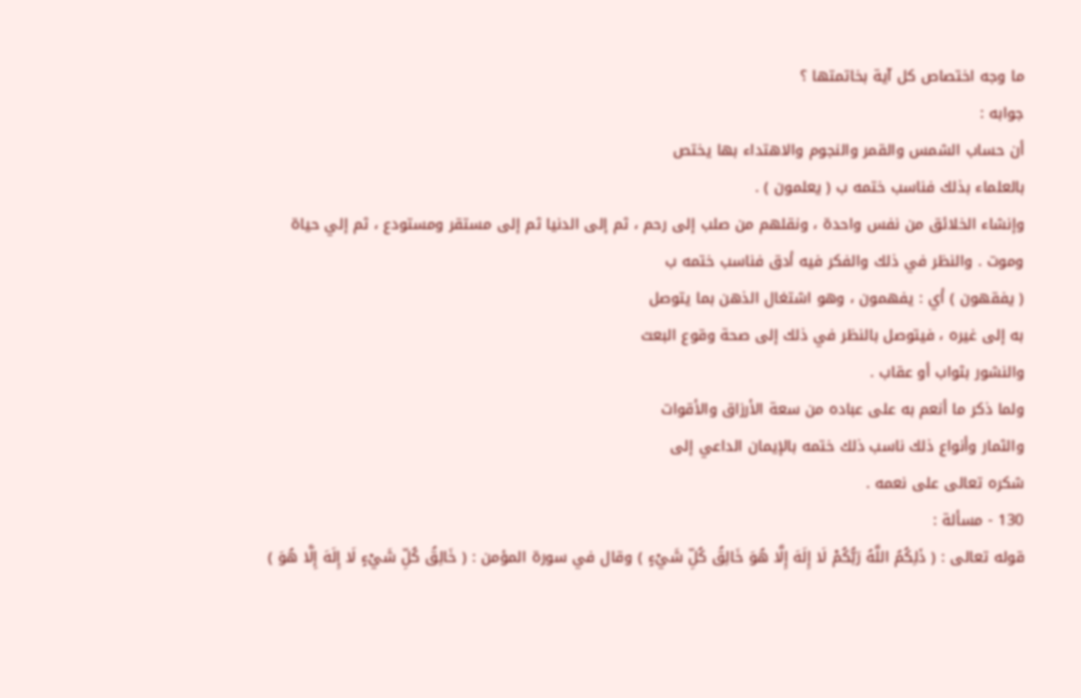ما وجه اختصاص كل آية بخاتمتها ؟
جوابه :
أن حساب الشمس والقمر والنجوم والاهتداء بها يختص
بالعلماء بذلك فناسب ختمه ب ( يعلمون ) .
وإنشاء الخلائق من نفس واحدة ، ونقلهم من صلب إلى رحم ، ثم إلى الدنيا ثم إلى مستقر ومستودع ، ثم إلي حياة وموت . والنظر في ذلك والفكر فيه أدق فناسب ختمه ب
( يفقهون ) أي : يفهمون ، وهو اشتغال الذهن بما يتوصل
به إلى غيره ، فيتوصل بالنظر في ذلك إلى صحة وقوع البعث
والنشور بثواب أو عقاب .
ولما ذكر ما أنعم به على عباده من سعة الأرزاق والأقوات
والثمار وأنواع ذلك ناسب ذلك ختمه بالإيمان الداعي إلى
شكره تعالى على نعمه .
130 - مسألة :
قوله تعالى : ( ذَلِكُمُ اللَّهُ رَبُّكُمْ لَا إِلَهَ إِلَّا هُوَ خَالِقُ كُلِّ شَيْءٍ ) وقال في سورة المؤمن : ( خَالِقُ كُلِّ شَيْءٍ لَا إِلَهَ إِلَّا هُوَ )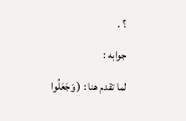؟ .
جوابه :
لما تقدم هنا : ( وَجَعَلُوا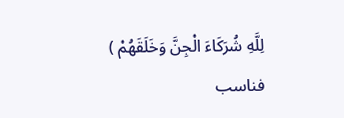لِلَّهِ شُرَكَاءَ الْجِنَّ وَخَلَقَهُمْ ) فناسب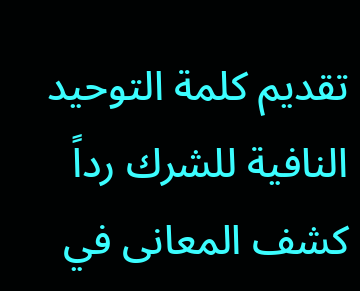تقديم كلمة التوحيد النافية للشرك رداً
كشف المعانى في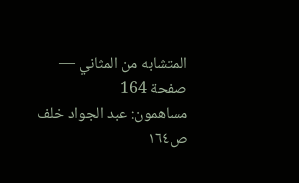المتشابه من المثاني — صفحة 164
مساهمون: عبد الجواد خلف
ص١٦٤